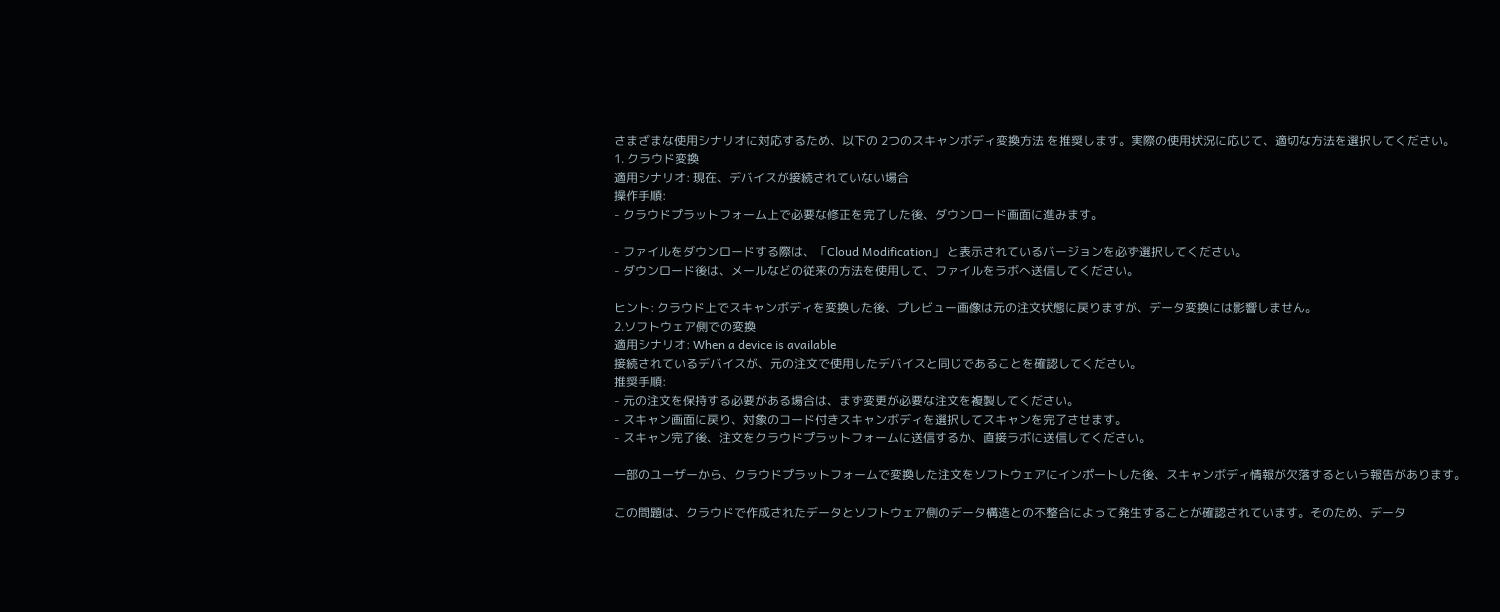さまざまな使用シナリオに対応するため、以下の 2つのスキャンボディ変換方法 を推奨します。実際の使用状況に応じて、適切な方法を選択してください。
1. クラウド変換
適用シナリオ: 現在、デバイスが接続されていない場合
操作手順:
- クラウドプラットフォーム上で必要な修正を完了した後、ダウンロード画面に進みます。

- ファイルをダウンロードする際は、「Cloud Modification」 と表示されているバージョンを必ず選択してください。
- ダウンロード後は、メールなどの従来の方法を使用して、ファイルをラボへ送信してください。

ヒント: クラウド上でスキャンボディを変換した後、プレビュー画像は元の注文状態に戻りますが、データ変換には影響しません。
2.ソフトウェア側での変換
適用シナリオ: When a device is available
接続されているデバイスが、元の注文で使用したデバイスと同じであることを確認してください。
推奨手順:
- 元の注文を保持する必要がある場合は、まず変更が必要な注文を複製してください。
- スキャン画面に戻り、対象のコード付きスキャンボディを選択してスキャンを完了させます。
- スキャン完了後、注文をクラウドプラットフォームに送信するか、直接ラボに送信してください。

一部のユーザーから、クラウドプラットフォームで変換した注文をソフトウェアにインポートした後、スキャンボディ情報が欠落するという報告があります。

この問題は、クラウドで作成されたデータとソフトウェア側のデータ構造との不整合によって発生することが確認されています。そのため、データ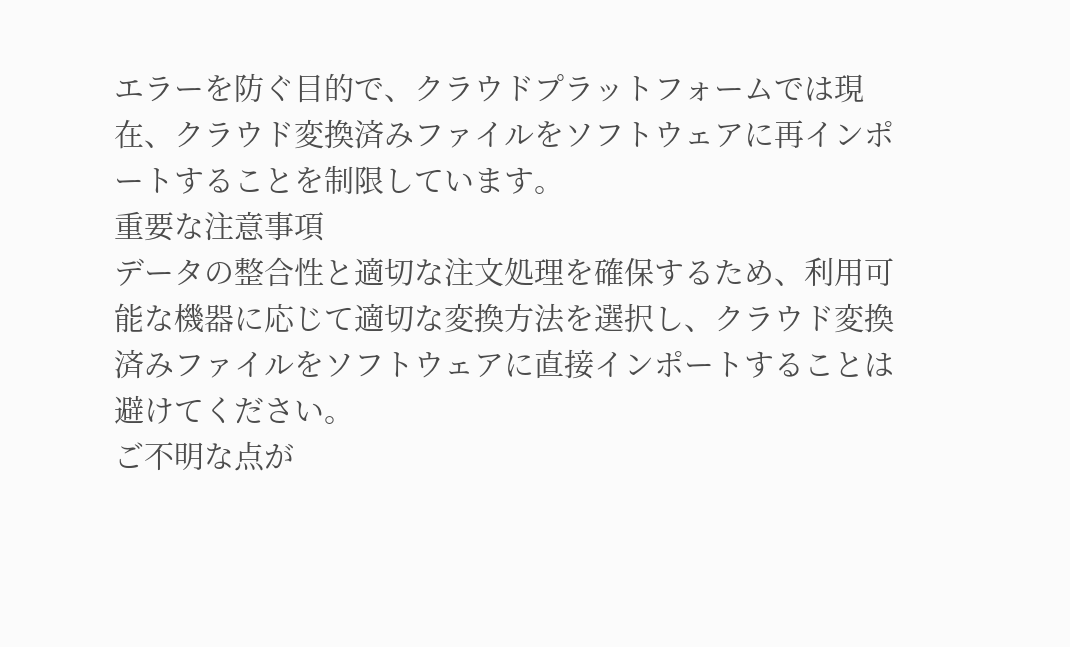エラーを防ぐ目的で、クラウドプラットフォームでは現在、クラウド変換済みファイルをソフトウェアに再インポートすることを制限しています。
重要な注意事項
データの整合性と適切な注文処理を確保するため、利用可能な機器に応じて適切な変換方法を選択し、クラウド変換済みファイルをソフトウェアに直接インポートすることは避けてください。
ご不明な点が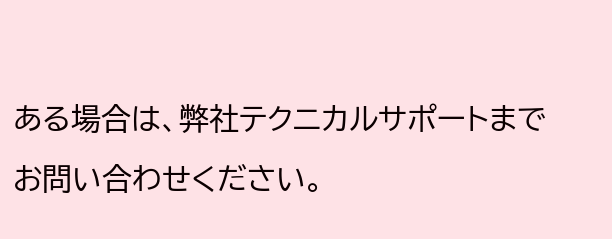ある場合は、弊社テクニカルサポートまでお問い合わせください。